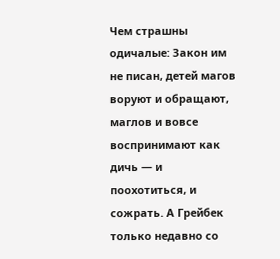Чем страшны одичалые: Закон им не писан, детей магов воруют и обращают, маглов и вовсе воспринимают как дичь — и поохотиться, и сожрать. А Грейбек только недавно со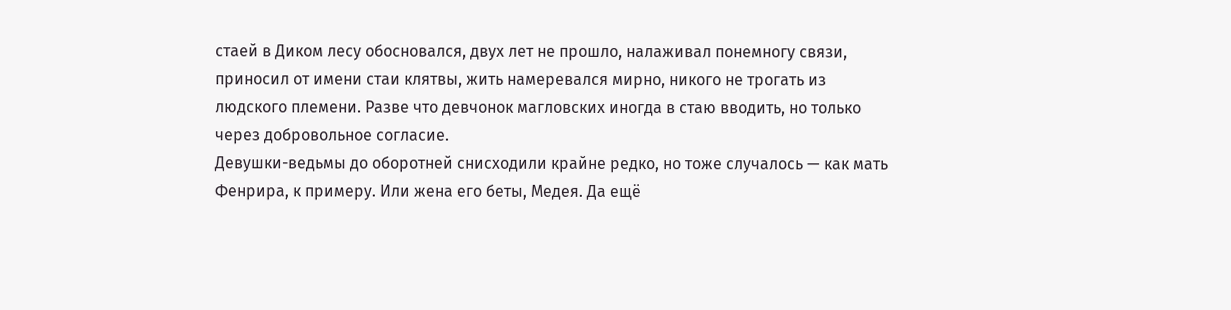стаей в Диком лесу обосновался, двух лет не прошло, налаживал понемногу связи, приносил от имени стаи клятвы, жить намеревался мирно, никого не трогать из людского племени. Разве что девчонок магловских иногда в стаю вводить, но только через добровольное согласие.
Девушки-ведьмы до оборотней снисходили крайне редко, но тоже случалось — как мать Фенрира, к примеру. Или жена его беты, Медея. Да ещё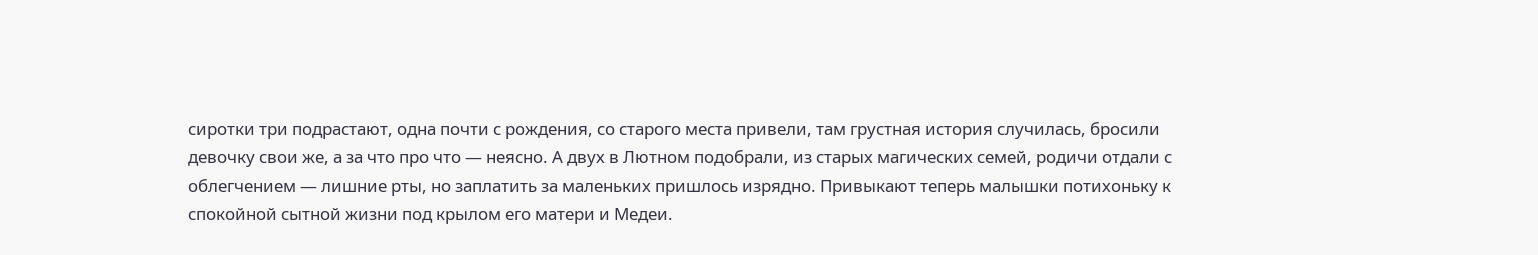сиротки три подрастают, одна почти с рождения, со старого места привели, там грустная история случилась, бросили девочку свои же, а за что про что — неясно. А двух в Лютном подобрали, из старых магических семей, родичи отдали с облегчением — лишние рты, но заплатить за маленьких пришлось изрядно. Привыкают теперь малышки потихоньку к спокойной сытной жизни под крылом его матери и Медеи.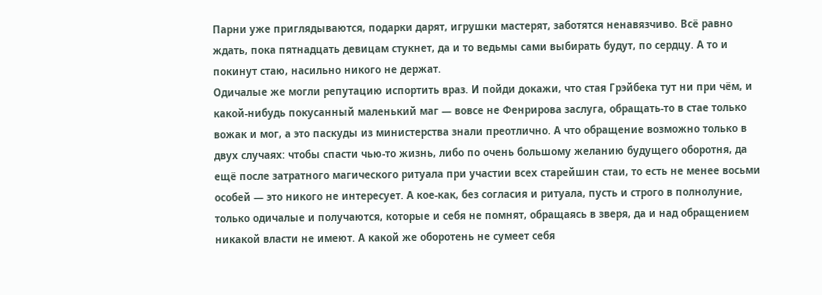Парни уже приглядываются, подарки дарят, игрушки мастерят, заботятся ненавязчиво. Всё равно ждать, пока пятнадцать девицам стукнет, да и то ведьмы сами выбирать будут, по сердцу. А то и покинут стаю, насильно никого не держат.
Одичалые же могли репутацию испортить враз. И пойди докажи, что стая Грэйбека тут ни при чём, и какой-нибудь покусанный маленький маг — вовсе не Фенрирова заслуга, обращать-то в стае только вожак и мог, а это паскуды из министерства знали преотлично. А что обращение возможно только в двух случаях: чтобы спасти чью-то жизнь, либо по очень большому желанию будущего оборотня, да ещё после затратного магического ритуала при участии всех старейшин стаи, то есть не менее восьми особей — это никого не интересует. А кое-как, без согласия и ритуала, пусть и строго в полнолуние, только одичалые и получаются, которые и себя не помнят, обращаясь в зверя, да и над обращением никакой власти не имеют. А какой же оборотень не сумеет себя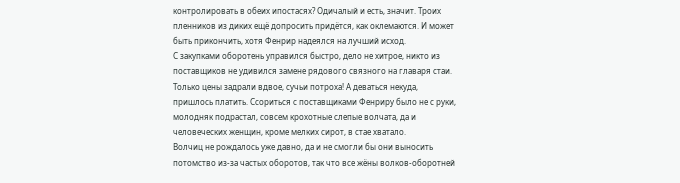контролировать в обеих ипостасях? Одичалый и есть, значит. Троих пленников из диких ещё допросить придётся, как оклемаются. И может быть прикончить, хотя Фенрир надеялся на лучший исход.
С закупками оборотень управился быстро, дело не хитрое, никто из поставщиков не удивился замене рядового связного на главаря стаи. Только цены задрали вдвое, сучьи потроха! А деваться некуда, пришлось платить. Ссориться с поставщиками Фенриру было не с руки, молодняк подрастал, совсем крохотные слепые волчата, да и человеческих женщин, кроме мелких сирот, в стае хватало.
Волчиц не рождалось уже давно, да и не смогли бы они выносить потомство из-за частых оборотов, так что все жёны волков-оборотней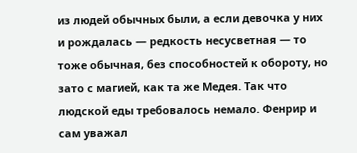из людей обычных были, а если девочка у них и рождалась — редкость несусветная — то тоже обычная, без способностей к обороту, но зато с магией, как та же Медея. Так что людской еды требовалось немало. Фенрир и сам уважал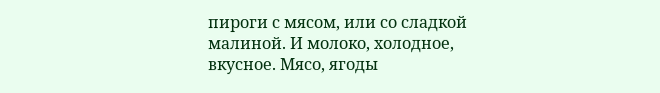пироги с мясом, или со сладкой малиной. И молоко, холодное, вкусное. Мясо, ягоды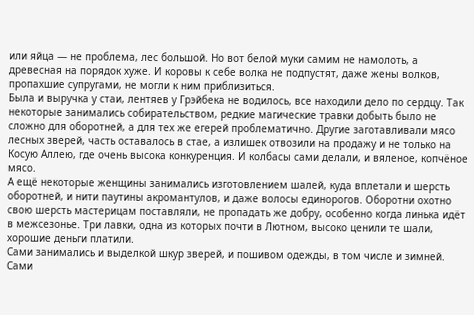или яйца — не проблема, лес большой. Но вот белой муки самим не намолоть, а древесная на порядок хуже. И коровы к себе волка не подпустят, даже жены волков, пропахшие супругами, не могли к ним приблизиться.
Была и выручка у стаи, лентяев у Грэйбека не водилось, все находили дело по сердцу. Так некоторые занимались собирательством, редкие магические травки добыть было не сложно для оборотней, а для тех же егерей проблематично. Другие заготавливали мясо лесных зверей, часть оставалось в стае, а излишек отвозили на продажу и не только на Косую Аллею, где очень высока конкуренция. И колбасы сами делали, и вяленое, копчёное мясо.
А ещё некоторые женщины занимались изготовлением шалей, куда вплетали и шерсть оборотней, и нити паутины акромантулов, и даже волосы единорогов. Оборотни охотно свою шерсть мастерицам поставляли, не пропадать же добру, особенно когда линька идёт в межсезонье. Три лавки, одна из которых почти в Лютном, высоко ценили те шали, хорошие деньги платили.
Сами занимались и выделкой шкур зверей, и пошивом одежды, в том числе и зимней. Сами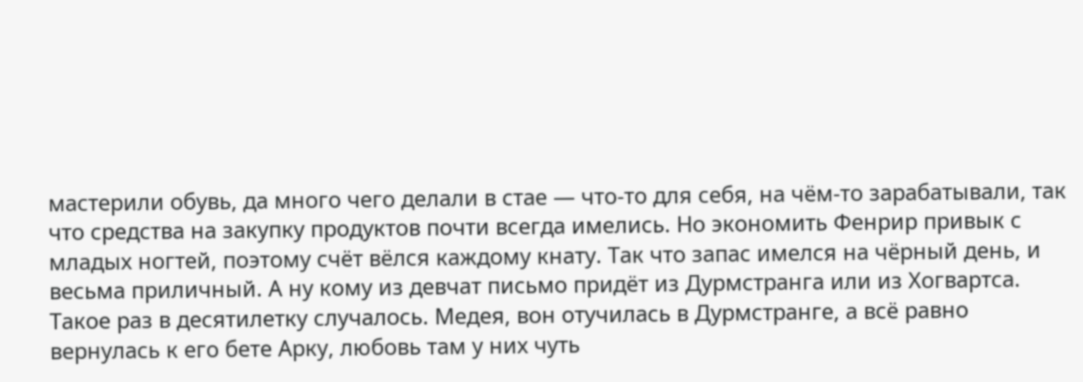мастерили обувь, да много чего делали в стае — что-то для себя, на чём-то зарабатывали, так что средства на закупку продуктов почти всегда имелись. Но экономить Фенрир привык с младых ногтей, поэтому счёт вёлся каждому кнату. Так что запас имелся на чёрный день, и весьма приличный. А ну кому из девчат письмо придёт из Дурмстранга или из Хогвартса. Такое раз в десятилетку случалось. Медея, вон отучилась в Дурмстранге, а всё равно вернулась к его бете Арку, любовь там у них чуть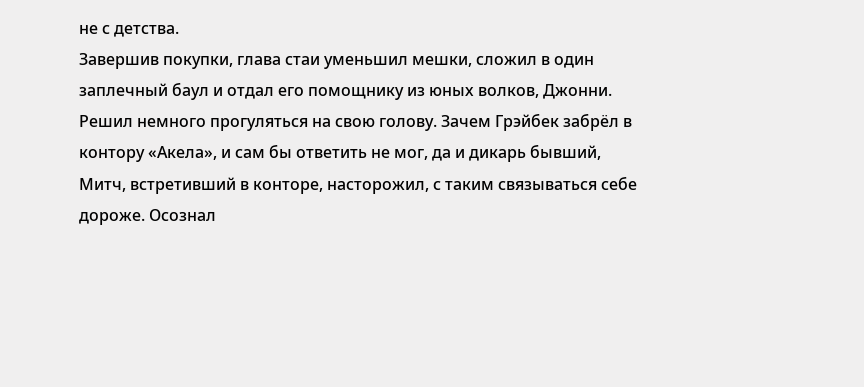не с детства.
Завершив покупки, глава стаи уменьшил мешки, сложил в один заплечный баул и отдал его помощнику из юных волков, Джонни. Решил немного прогуляться на свою голову. Зачем Грэйбек забрёл в контору «Акела», и сам бы ответить не мог, да и дикарь бывший, Митч, встретивший в конторе, насторожил, с таким связываться себе дороже. Осознал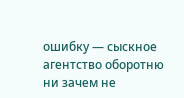ошибку — сыскное агентство оборотню ни зачем не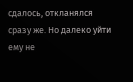сдалось, откланялся сразу же. Но далеко уйти ему не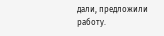дали, предложили работу.